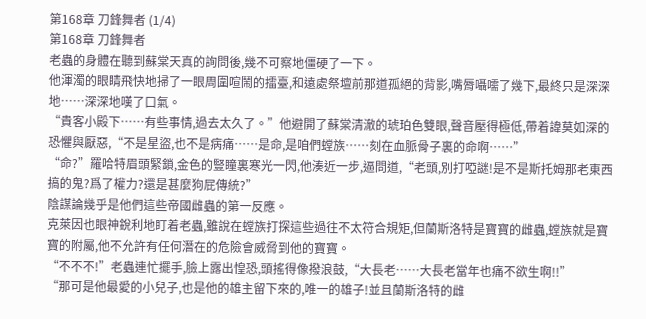第168章 刀鋒舞者 (1/4)
第168章 刀鋒舞者
老蟲的身體在聽到蘇棠天真的詢問後,幾不可察地僵硬了一下。
他渾濁的眼睛飛快地掃了一眼周圍喧鬧的擂臺,和遠處祭壇前那道孤絕的背影,嘴脣囁嚅了幾下,最終只是深深地……深深地嘆了口氣。
“貴客小殿下……有些事情,過去太久了。”他避開了蘇棠清澈的琥珀色雙眼,聲音壓得極低,帶着諱莫如深的恐懼與厭惡,“不是星盜,也不是病痛……是命,是咱們螳族……刻在血脈骨子裏的命啊……”
“命?”羅哈特眉頭緊鎖,金色的豎瞳裏寒光一閃,他湊近一步,逼問道,“老頭,別打啞謎!是不是斯托姆那老東西搞的鬼?爲了權力?還是甚麼狗屁傳統?”
陰謀論幾乎是他們這些帝國雌蟲的第一反應。
克萊因也眼神銳利地盯着老蟲,雖說在螳族打探這些過往不太符合規矩,但蘭斯洛特是寶寶的雌蟲,螳族就是寶寶的附屬,他不允許有任何潛在的危險會威脅到他的寶寶。
“不不不!”老蟲連忙擺手,臉上露出惶恐,頭搖得像撥浪鼓,“大長老……大長老當年也痛不欲生啊!!”
“那可是他最愛的小兒子,也是他的雄主留下來的,唯一的雄子!並且蘭斯洛特的雌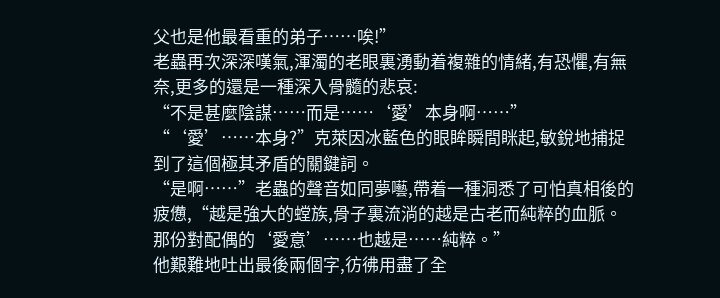父也是他最看重的弟子……唉!”
老蟲再次深深嘆氣,渾濁的老眼裏湧動着複雜的情緒,有恐懼,有無奈,更多的還是一種深入骨髓的悲哀:
“不是甚麼陰謀……而是……‘愛’本身啊……”
“‘愛’……本身?”克萊因冰藍色的眼眸瞬間眯起,敏銳地捕捉到了這個極其矛盾的關鍵詞。
“是啊……”老蟲的聲音如同夢囈,帶着一種洞悉了可怕真相後的疲憊,“越是強大的螳族,骨子裏流淌的越是古老而純粹的血脈。那份對配偶的‘愛意’……也越是……純粹。”
他艱難地吐出最後兩個字,彷彿用盡了全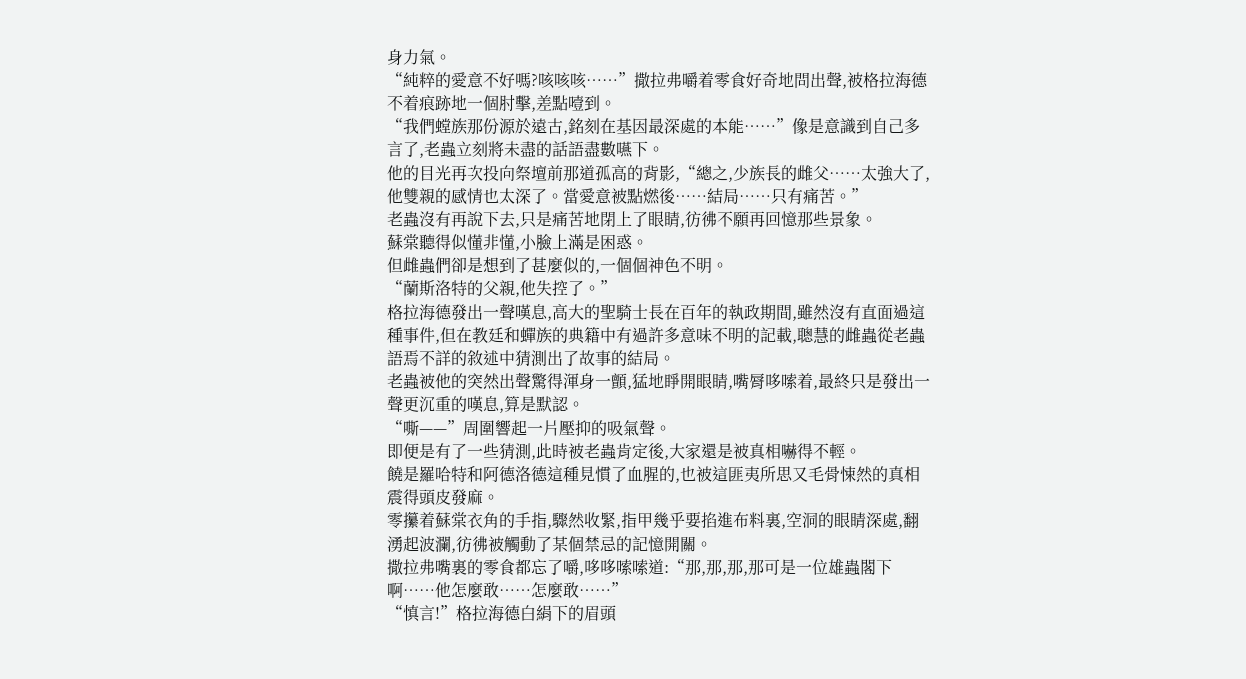身力氣。
“純粹的愛意不好嗎?咳咳咳……”撒拉弗嚼着零食好奇地問出聲,被格拉海德不着痕跡地一個肘擊,差點噎到。
“我們螳族那份源於遠古,銘刻在基因最深處的本能……”像是意識到自己多言了,老蟲立刻將未盡的話語盡數嚥下。
他的目光再次投向祭壇前那道孤高的背影,“總之,少族長的雌父……太強大了,他雙親的感情也太深了。當愛意被點燃後……結局……只有痛苦。”
老蟲沒有再說下去,只是痛苦地閉上了眼睛,彷彿不願再回憶那些景象。
蘇棠聽得似懂非懂,小臉上滿是困惑。
但雌蟲們卻是想到了甚麼似的,一個個神色不明。
“蘭斯洛特的父親,他失控了。”
格拉海德發出一聲嘆息,高大的聖騎士長在百年的執政期間,雖然沒有直面過這種事件,但在教廷和蟬族的典籍中有過許多意味不明的記載,聰慧的雌蟲從老蟲語焉不詳的敘述中猜測出了故事的結局。
老蟲被他的突然出聲驚得渾身一顫,猛地睜開眼睛,嘴脣哆嗦着,最終只是發出一聲更沉重的嘆息,算是默認。
“嘶——”周圍響起一片壓抑的吸氣聲。
即便是有了一些猜測,此時被老蟲肯定後,大家還是被真相嚇得不輕。
饒是羅哈特和阿德洛德這種見慣了血腥的,也被這匪夷所思又毛骨悚然的真相震得頭皮發麻。
零攥着蘇棠衣角的手指,驟然收緊,指甲幾乎要掐進布料裏,空洞的眼睛深處,翻湧起波瀾,彷彿被觸動了某個禁忌的記憶開關。
撒拉弗嘴裏的零食都忘了嚼,哆哆嗦嗦道:“那,那,那,那可是一位雄蟲閣下啊……他怎麼敢……怎麼敢……”
“慎言!”格拉海德白絹下的眉頭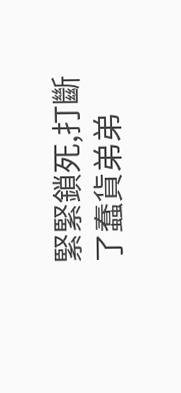緊緊鎖死,打斷了蠢貨弟弟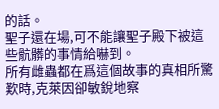的話。
聖子還在場,可不能讓聖子殿下被這些骯髒的事情給嚇到。
所有雌蟲都在爲這個故事的真相所驚歎時,克萊因卻敏銳地察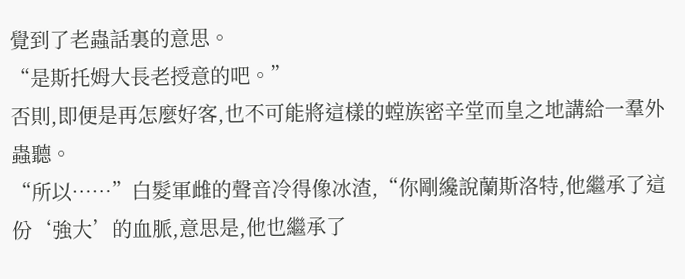覺到了老蟲話裏的意思。
“是斯托姆大長老授意的吧。”
否則,即便是再怎麼好客,也不可能將這樣的螳族密辛堂而皇之地講給一羣外蟲聽。
“所以……”白髮軍雌的聲音冷得像冰渣,“你剛纔說蘭斯洛特,他繼承了這份‘強大’的血脈,意思是,他也繼承了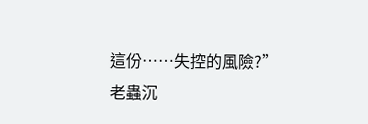這份……失控的風險?”
老蟲沉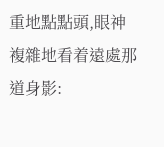重地點點頭,眼神複雜地看着遠處那道身影: